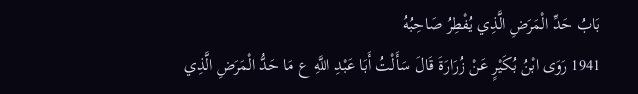بَابُ حَدِّ الْمَرَضِ الَّذِي يُفْطِرُ صَاحِبُهُ
1941 رَوَى ابْنُ بُكَيْرٍ عَنْ زُرَارَةَ قَالَ سَأَلْتُ أَبَا عَبْدِ اللَّهِ ع مَا حَدُّ الْمَرَضِ الَّذِي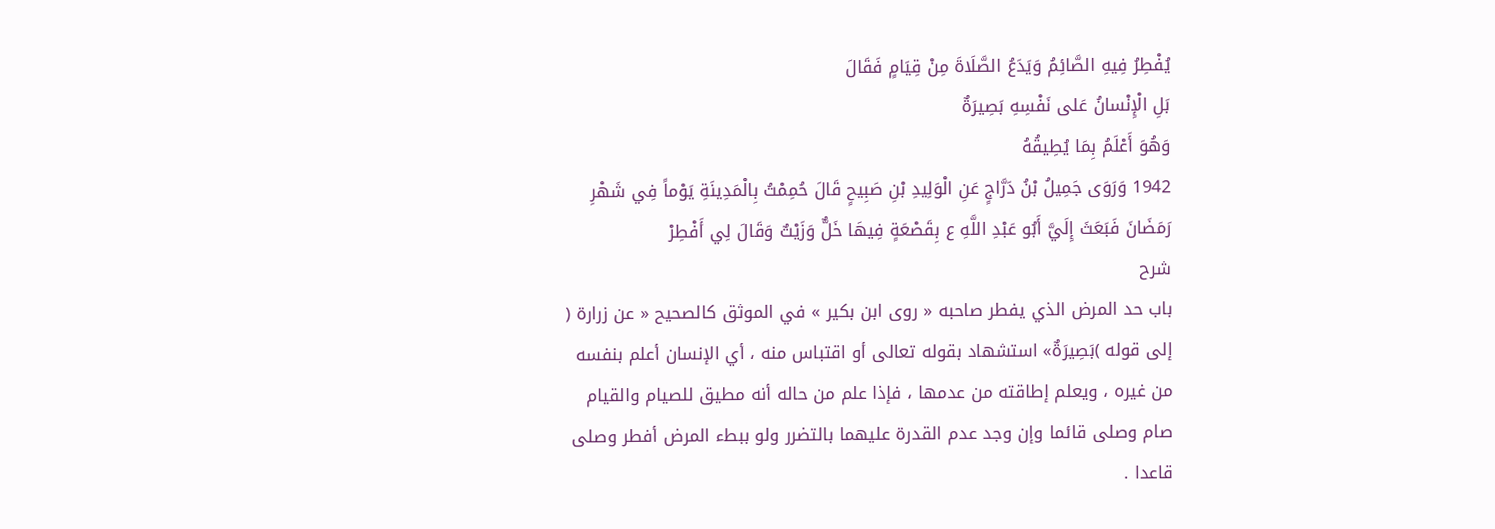يُفْطِرُ فِيهِ الصَّائِمُ وَيَدَعُ الصَّلَاةَ مِنْ قِيَامٍ فَقَالَ
بَلِ الْإِنْسانُ عَلى نَفْسِهِ بَصِيرَةٌ
وَهُوَ أَعْلَمُ بِمَا يُطِيقُهُ
1942 وَرَوَى جَمِيلُ بْنُ دَرَّاجٍ عَنِ الْوَلِيدِ بْنِ صَبِيحٍ قَالَ حُمِمْتُ بِالْمَدِينَةِ يَوْماً فِي شَهْرِ رَمَضَانَ فَبَعَثَ إِلَيَّ أَبُو عَبْدِ اللَّهِ ع بِقَصْعَةٍ فِيهَا خَلٌّ وَزَيْتٌ وَقَالَ لِي أَفْطِرْ
شرح
باب حد المرض الذي يفطر صاحبه « روى ابن بكير » في الموثق كالصحيح « عن زرارة ( إلى قوله )بَصِيرَةٌ» استشهاد بقوله تعالى أو اقتباس منه ، أي الإنسان أعلم بنفسه من غيره ، ويعلم إطاقته من عدمها ، فإذا علم من حاله أنه مطيق للصيام والقيام صام وصلى قائما وإن وجد عدم القدرة عليهما بالتضرر ولو ببطء المرض أفطر وصلى قاعدا .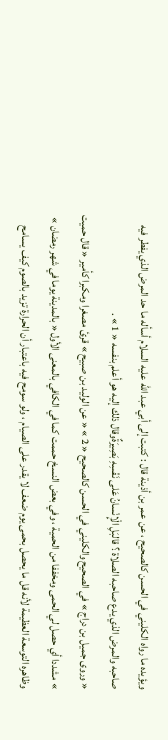ويؤيده ما رواه الكليني في الحسن كالصحيح ، عن عمر بن أذينة قال : كتبت إلى أبي عبد الله عليه السلام أسأله ما حد المرض الذي يفطر فيه صاحبه والمرض الذي يدع صاحبه الصلاة ؟ قالبَلِ الْإِنْسانُ عَلى نَفْسِهِ بَصِيرَةٌوقال ذلك إليه هو أعلم بنفسه « 1 » .
« وروى جميل بن دراج » في الصحيح والكليني في الحسن كالصحيح « 2 » « عن الوليد بن صبيح » قرئ مصغرا ومكبرا كأمير « قال حميت » مشددا أي حصل لي الحمى ومخففا من الحمية ، وفي بعض النسخ حممت كما في الكافي بالمعنى الأول « بالمدينة يوما في شهر رمضان » وظاهره التوسعة العظيمة لأنه قل ما يحصل بحمى يوم ضعف لا يقدر على الصيام ، ولو سومح فيه باعتبار أن الحرارة تزيد بالصوم كيف يسامح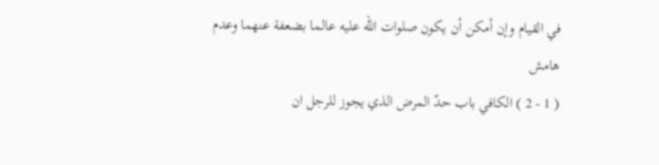في القيام وإن أمكن أن يكون صلوات الله عليه عالما بضعفة عنهما وعدم
هامش
( 1 - 2 ) الكافي باب حدّ المرض الذي يجوز للرجل ان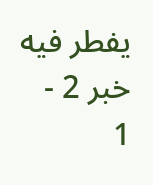يفطر فيه خبر 2 - 1